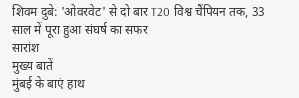शिवम दुबे: 'ओवरवेट' से दो बार T20 विश्व चैंपियन तक, 33 साल में पूरा हुआ संघर्ष का सफर
सारांश
मुख्य बातें
मुंबई के बाएं हाथ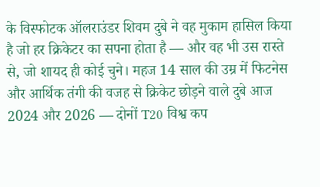के विस्फोटक ऑलराउंडर शिवम दुबे ने वह मुकाम हासिल किया है जो हर क्रिकेटर का सपना होता है — और वह भी उस रास्ते से, जो शायद ही कोई चुने। महज 14 साल की उम्र में फिटनेस और आर्थिक तंगी की वजह से क्रिकेट छोड़ने वाले दुबे आज 2024 और 2026 — दोनों T20 विश्व कप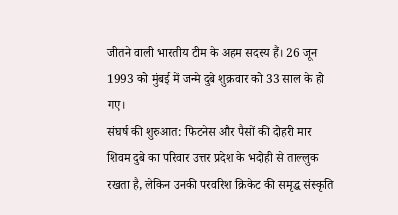जीतने वाली भारतीय टीम के अहम सदस्य हैं। 26 जून 1993 को मुंबई में जन्मे दुबे शुक्रवार को 33 साल के हो गए।
संघर्ष की शुरुआत: फिटनेस और पैसों की दोहरी मार
शिवम दुबे का परिवार उत्तर प्रदेश के भदोही से ताल्लुक रखता है, लेकिन उनकी परवरिश क्रिकेट की समृद्ध संस्कृति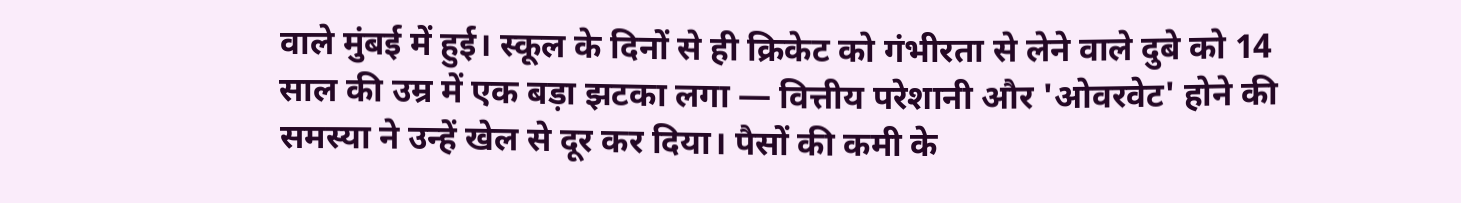वाले मुंबई में हुई। स्कूल के दिनों से ही क्रिकेट को गंभीरता से लेने वाले दुबे को 14 साल की उम्र में एक बड़ा झटका लगा — वित्तीय परेशानी और 'ओवरवेट' होने की समस्या ने उन्हें खेल से दूर कर दिया। पैसों की कमी के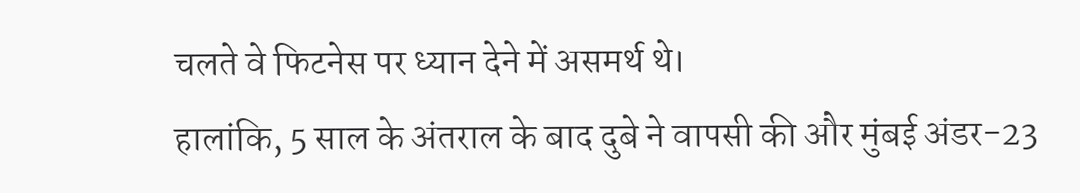चलते वे फिटनेस पर ध्यान देने में असमर्थ थे।
हालांकि, 5 साल के अंतराल के बाद दुबे ने वापसी की और मुंबई अंडर-23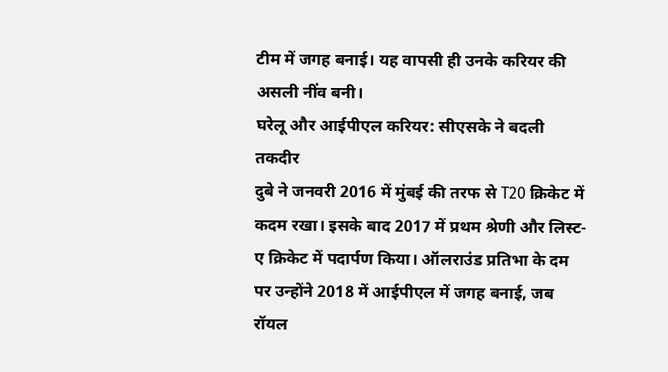टीम में जगह बनाई। यह वापसी ही उनके करियर की असली नींव बनी।
घरेलू और आईपीएल करियर: सीएसके ने बदली तकदीर
दुबे ने जनवरी 2016 में मुंबई की तरफ से T20 क्रिकेट में कदम रखा। इसके बाद 2017 में प्रथम श्रेणी और लिस्ट-ए क्रिकेट में पदार्पण किया। ऑलराउंड प्रतिभा के दम पर उन्होंने 2018 में आईपीएल में जगह बनाई, जब रॉयल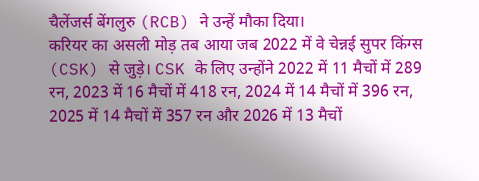चैलेंजर्स बेंगलुरु (RCB) ने उन्हें मौका दिया।
करियर का असली मोड़ तब आया जब 2022 में वे चेन्नई सुपर किंग्स (CSK) से जुड़े। CSK के लिए उन्होंने 2022 में 11 मैचों में 289 रन, 2023 में 16 मैचों में 418 रन, 2024 में 14 मैचों में 396 रन, 2025 में 14 मैचों में 357 रन और 2026 में 13 मैचों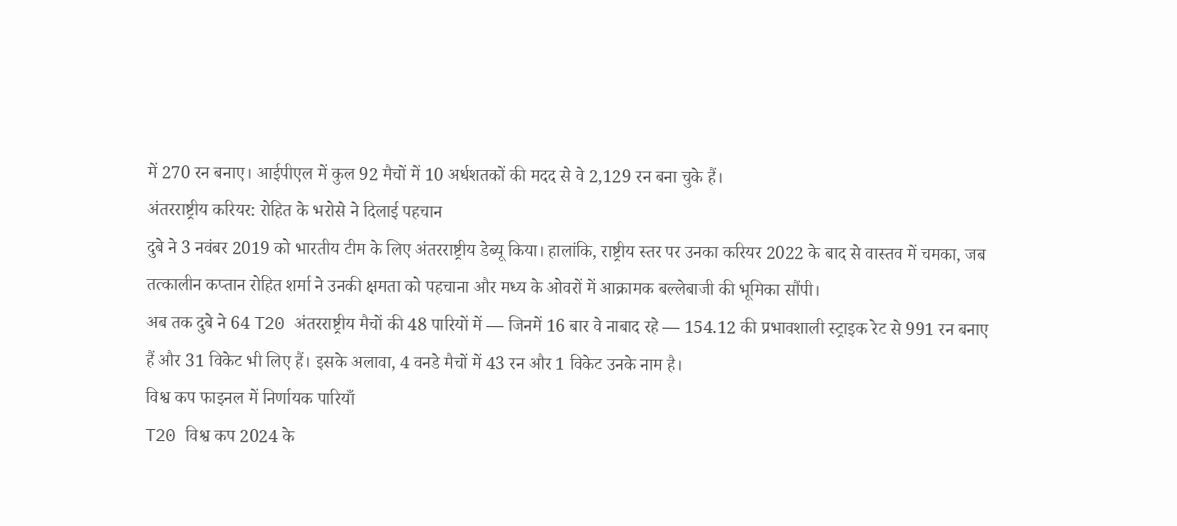में 270 रन बनाए। आईपीएल में कुल 92 मैचों में 10 अर्धशतकों की मदद से वे 2,129 रन बना चुके हैं।
अंतरराष्ट्रीय करियर: रोहित के भरोसे ने दिलाई पहचान
दुबे ने 3 नवंबर 2019 को भारतीय टीम के लिए अंतरराष्ट्रीय डेब्यू किया। हालांकि, राष्ट्रीय स्तर पर उनका करियर 2022 के बाद से वास्तव में चमका, जब तत्कालीन कप्तान रोहित शर्मा ने उनकी क्षमता को पहचाना और मध्य के ओवरों में आक्रामक बल्लेबाजी की भूमिका सौंपी।
अब तक दुबे ने 64 T20 अंतरराष्ट्रीय मैचों की 48 पारियों में — जिनमें 16 बार वे नाबाद रहे — 154.12 की प्रभावशाली स्ट्राइक रेट से 991 रन बनाए हैं और 31 विकेट भी लिए हैं। इसके अलावा, 4 वनडे मैचों में 43 रन और 1 विकेट उनके नाम है।
विश्व कप फाइनल में निर्णायक पारियाँ
T20 विश्व कप 2024 के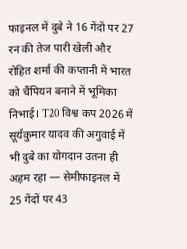फाइनल में दुबे ने 16 गेंदों पर 27 रन की तेज पारी खेली और रोहित शर्मा की कप्तानी में भारत को चैंपियन बनाने में भूमिका निभाई। T20 विश्व कप 2026 में सूर्यकुमार यादव की अगुवाई में भी दुबे का योगदान उतना ही अहम रहा — सेमीफाइनल में 25 गेंदों पर 43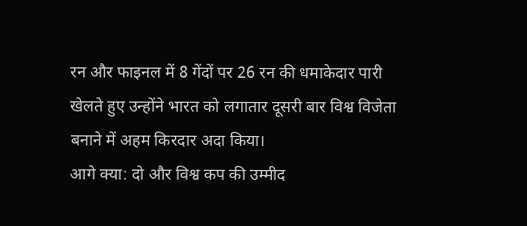रन और फाइनल में 8 गेंदों पर 26 रन की धमाकेदार पारी खेलते हुए उन्होंने भारत को लगातार दूसरी बार विश्व विजेता बनाने में अहम किरदार अदा किया।
आगे क्या: दो और विश्व कप की उम्मीद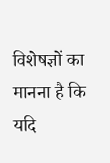विशेषज्ञों का मानना है कि यदि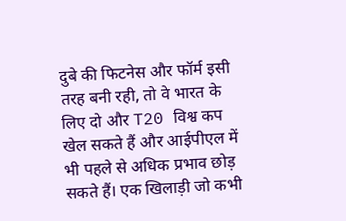दुबे की फिटनेस और फॉर्म इसी तरह बनी रही, तो वे भारत के लिए दो और T20 विश्व कप खेल सकते हैं और आईपीएल में भी पहले से अधिक प्रभाव छोड़ सकते हैं। एक खिलाड़ी जो कभी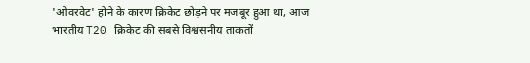'ओवरवेट' होने के कारण क्रिकेट छोड़ने पर मजबूर हुआ था, आज भारतीय T20 क्रिकेट की सबसे विश्वसनीय ताकतों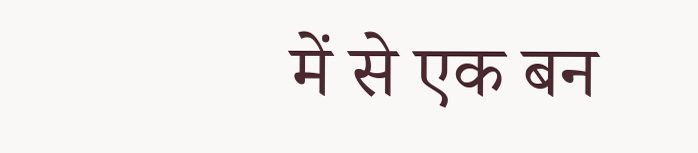में से एक बन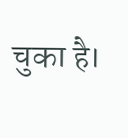चुका है।